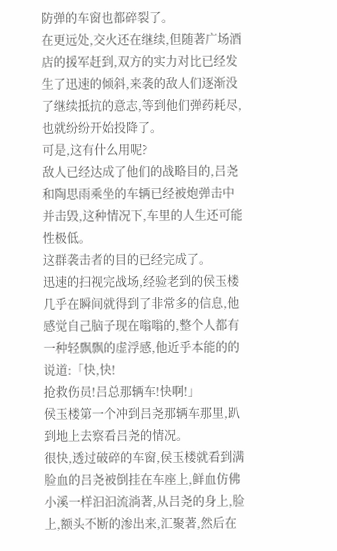防弹的车窗也都碎裂了。
在更远处,交火还在继续,但随著广场酒店的援军赶到,双方的实力对比已经发生了迅速的倾斜,来袭的敌人们逐渐没了继续抵抗的意志,等到他们弹药耗尽,也就纷纷开始投降了。
可是,这有什么用呢?
敌人已经达成了他们的战略目的,吕尧和陶思雨乘坐的车辆已经被炮弹击中并击毁,这种情况下,车里的人生还可能性极低。
这群袭击者的目的已经完成了。
迅速的扫视完战场,经验老到的侯玉楼几乎在瞬间就得到了非常多的信息,他感觉自己脑子现在嗡嗡的,整个人都有一种轻飘飘的虚浮感,他近乎本能的的说道:「快,快!
抢救伤员!吕总那辆车!快啊!」
侯玉楼第一个冲到吕尧那辆车那里,趴到地上去察看吕尧的情况。
很快,透过破碎的车窗,侯玉楼就看到满脸血的吕尧被倒挂在车座上,鲜血仿佛小溪一样汩汩流淌著,从吕尧的身上,脸上,额头不断的渗出来,汇聚著,然后在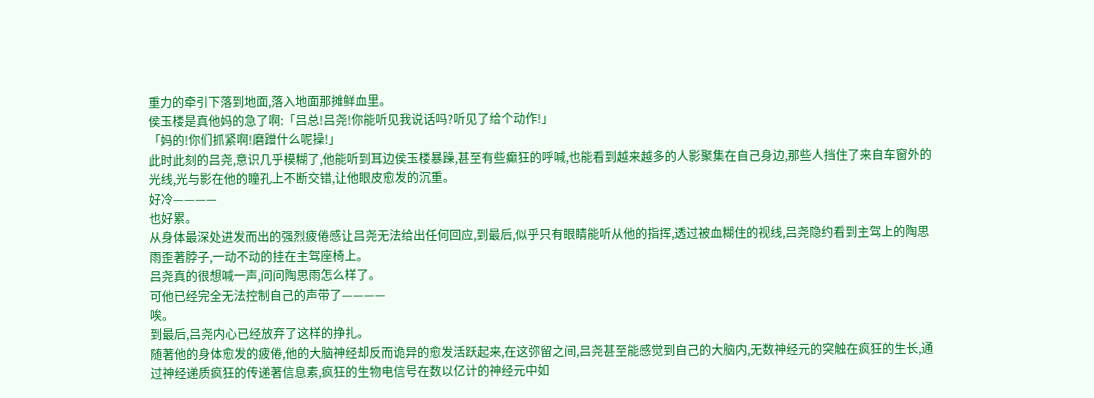重力的牵引下落到地面,落入地面那摊鲜血里。
侯玉楼是真他妈的急了啊:「吕总!吕尧!你能听见我说话吗?听见了给个动作!」
「妈的!你们抓紧啊!磨蹭什么呢操!」
此时此刻的吕尧,意识几乎模糊了,他能听到耳边侯玉楼暴躁,甚至有些癫狂的呼喊,也能看到越来越多的人影聚集在自己身边,那些人挡住了来自车窗外的光线,光与影在他的瞳孔上不断交错,让他眼皮愈发的沉重。
好冷————
也好累。
从身体最深处进发而出的强烈疲倦感让吕尧无法给出任何回应,到最后,似乎只有眼睛能听从他的指挥,透过被血糊住的视线,吕尧隐约看到主驾上的陶思雨歪著脖子,一动不动的挂在主驾座椅上。
吕尧真的很想喊一声,问问陶思雨怎么样了。
可他已经完全无法控制自己的声带了————
唉。
到最后,吕尧内心已经放弃了这样的挣扎。
随著他的身体愈发的疲倦,他的大脑神经却反而诡异的愈发活跃起来,在这弥留之间,吕尧甚至能感觉到自己的大脑内,无数神经元的突触在疯狂的生长,通过神经递质疯狂的传递著信息素,疯狂的生物电信号在数以亿计的神经元中如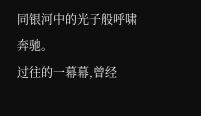同银河中的光子般呼啸奔驰。
过往的一幕幕,曾经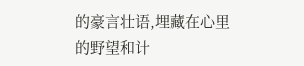的豪言壮语,埋藏在心里的野望和计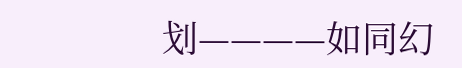划————如同幻